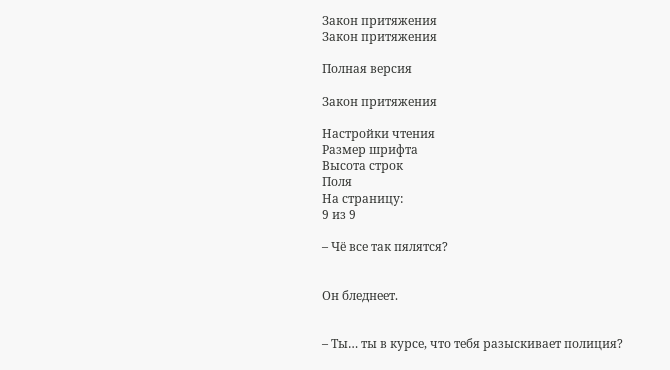Закон притяжения
Закон притяжения

Полная версия

Закон притяжения

Настройки чтения
Размер шрифта
Высота строк
Поля
На страницу:
9 из 9

– Чё все так пялятся?


Он бледнеет.


– Ты… ты в курсе, что тебя разыскивает полиция?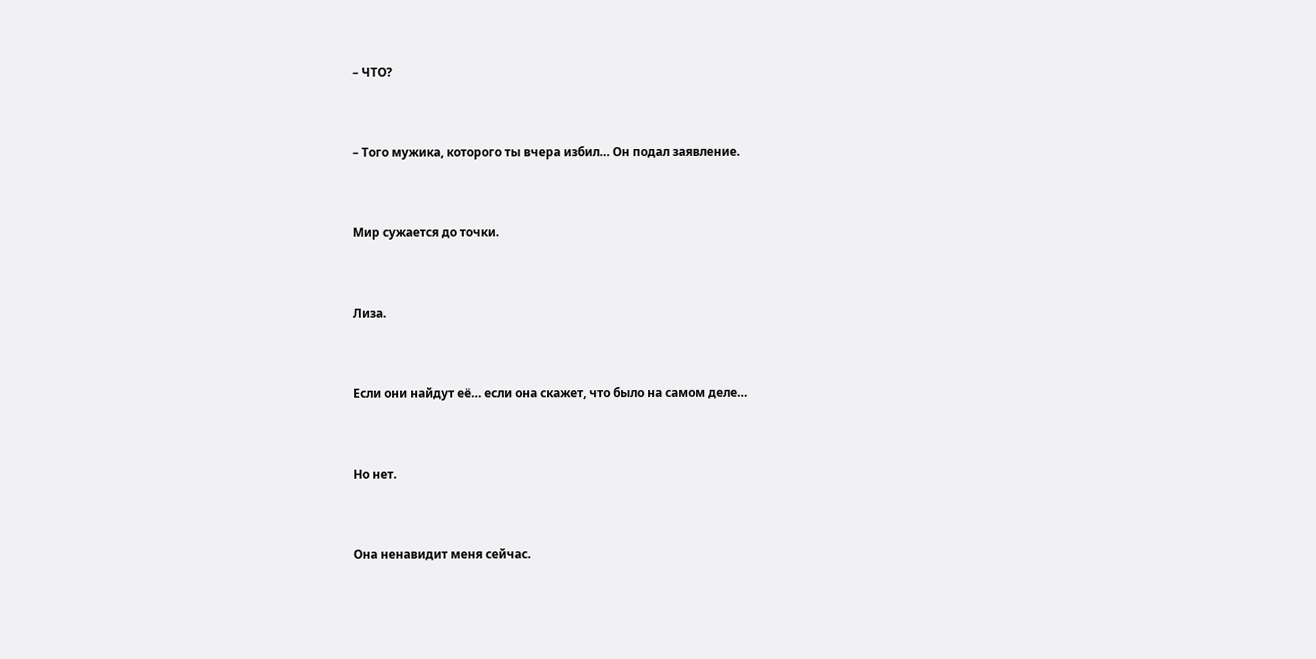– ЧТО?


– Того мужика, которого ты вчера избил… Он подал заявление.


Мир сужается до точки.


Лиза.


Если они найдут её… если она скажет, что было на самом деле…


Но нет.


Она ненавидит меня сейчас.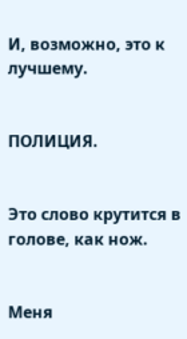И, возможно, это к лучшему.


ПОЛИЦИЯ.


Это слово крутится в голове, как нож.


Меня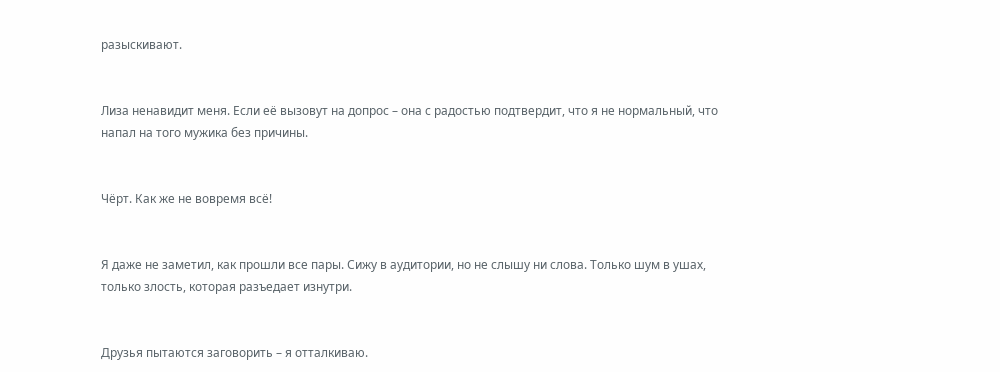разыскивают.


Лиза ненавидит меня. Если её вызовут на допрос – она с радостью подтвердит, что я не нормальный, что напал на того мужика без причины.


Чёрт. Как же не вовремя всё!


Я даже не заметил, как прошли все пары. Сижу в аудитории, но не слышу ни слова. Только шум в ушах, только злость, которая разъедает изнутри.


Друзья пытаются заговорить – я отталкиваю.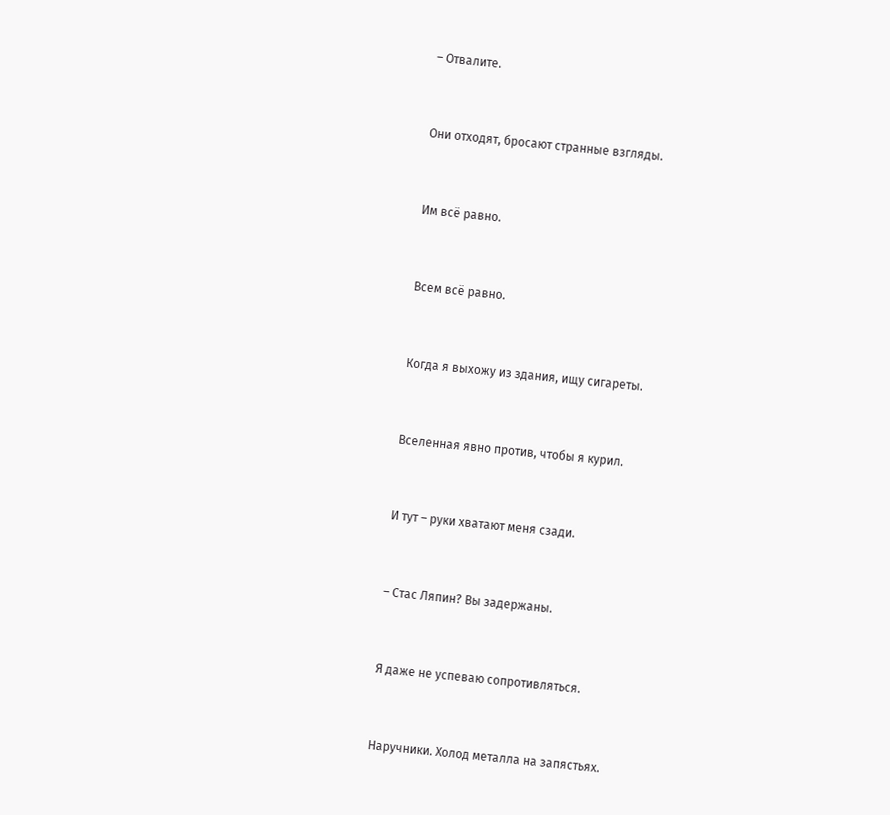– Отвалите.


Они отходят, бросают странные взгляды.


Им всё равно.


Всем всё равно.


Когда я выхожу из здания, ищу сигареты.


Вселенная явно против, чтобы я курил.


И тут – руки хватают меня сзади.


– Стас Ляпин? Вы задержаны.


Я даже не успеваю сопротивляться.


Наручники. Холод металла на запястьях.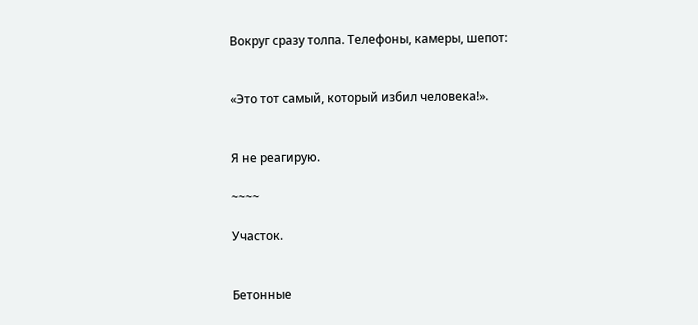Вокруг сразу толпа. Телефоны, камеры, шепот:


«Это тот самый, который избил человека!».


Я не реагирую.

~~~~

Участок.


Бетонные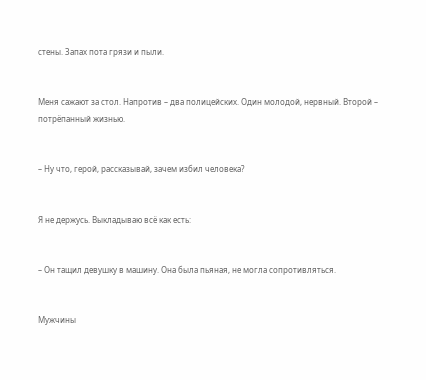стены. Запах пота грязи и пыли.


Меня сажают за стол. Напротив – два полицейских. Один молодой, нервный. Второй – потрёпанный жизнью.


– Ну что, герой, рассказывай, зачем избил человека?


Я не держусь. Выкладываю всё как есть:


– Он тащил девушку в машину. Она была пьяная, не могла сопротивляться.


Мужчины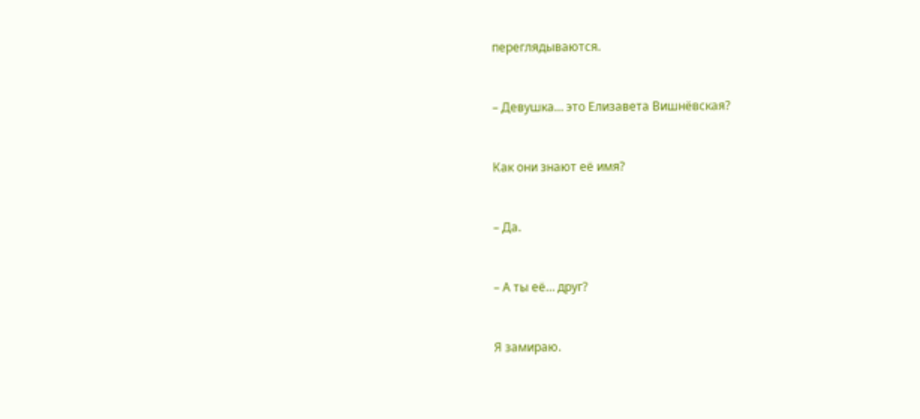переглядываются.


– Девушка… это Елизавета Вишнёвская?


Как они знают её имя?


– Да.


– А ты её… друг?


Я замираю.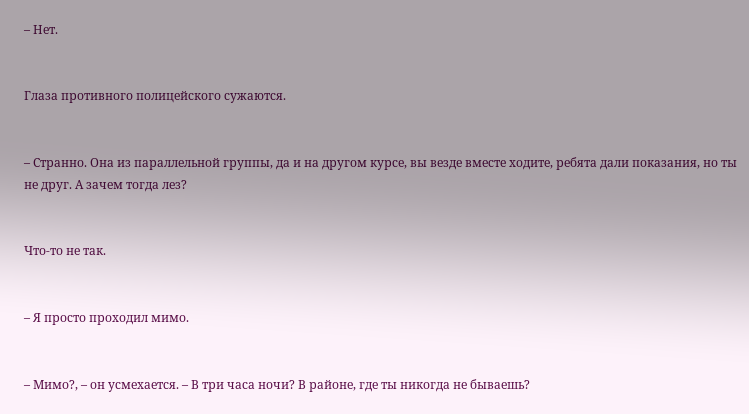– Нет.


Глаза противного полицейского сужаются.


– Странно. Она из параллельной группы, да и на другом курсе, вы везде вместе ходите, ребята дали показания, но ты не друг. А зачем тогда лез?


Что-то не так.


– Я просто проходил мимо.


– Мимо?, – он усмехается. – В три часа ночи? В районе, где ты никогда не бываешь?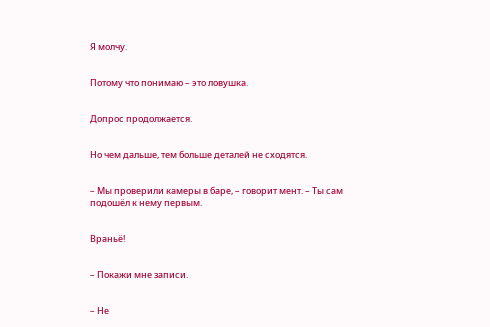Я молчу.


Потому что понимаю – это ловушка.


Допрос продолжается.


Но чем дальше, тем больше деталей не сходятся.


– Мы проверили камеры в баре, – говорит мент. – Ты сам подошёл к нему первым.


Враньё!


– Покажи мне записи.


– Не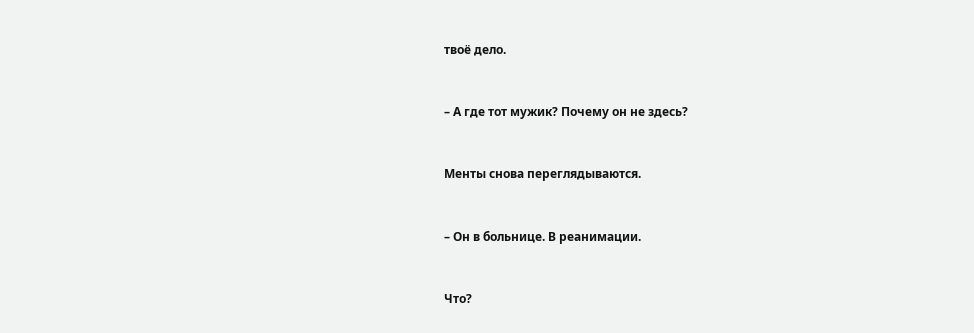твоё дело.


– А где тот мужик? Почему он не здесь?


Менты снова переглядываются.


– Он в больнице. В реанимации.


Что?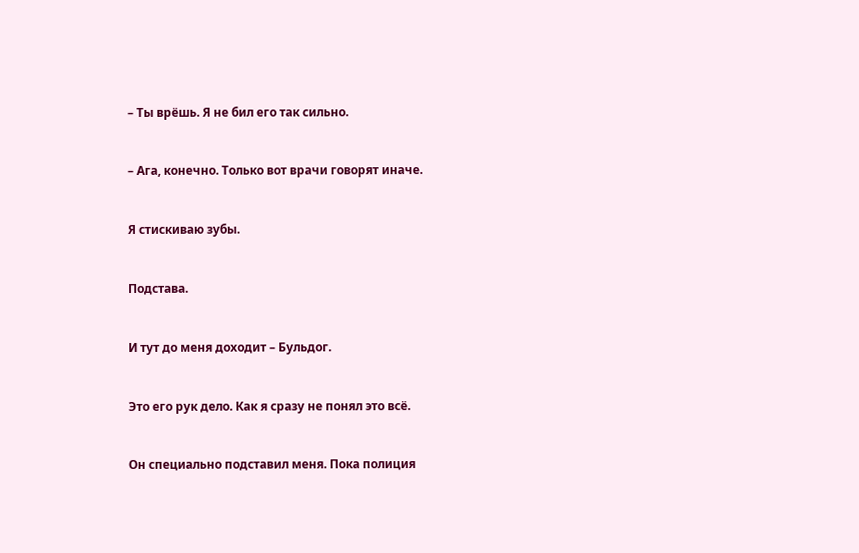– Ты врёшь. Я не бил его так сильно.


– Ага, конечно. Только вот врачи говорят иначе.


Я стискиваю зубы.


Подстава.


И тут до меня доходит – Бульдог.


Это его рук дело. Как я сразу не понял это всё.


Он специально подставил меня. Пока полиция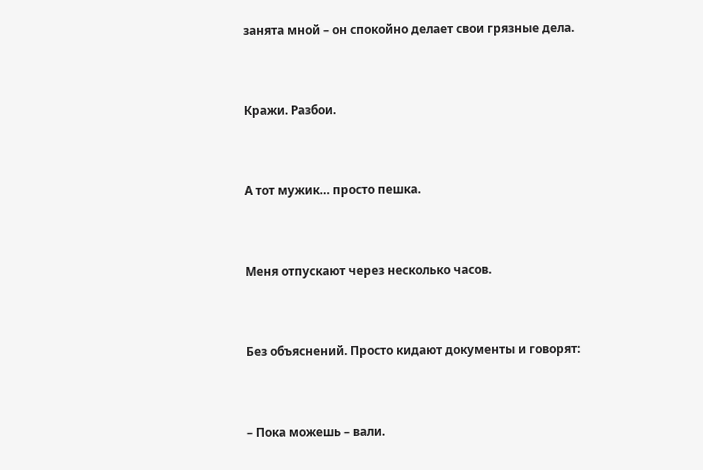занята мной – он спокойно делает свои грязные дела.


Кражи. Разбои.


А тот мужик… просто пешка.


Меня отпускают через несколько часов.


Без объяснений. Просто кидают документы и говорят:


– Пока можешь – вали.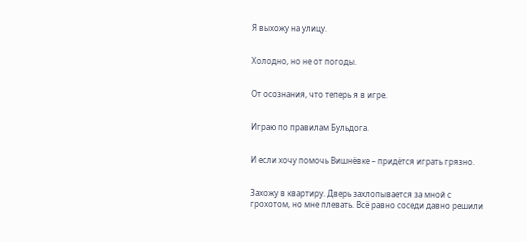Я выхожу на улицу.


Холодно, но не от погоды.


От осознания, что теперь я в игре.


Играю по правилам Бульдога.


И если хочу помочь Вишнёвке – придётся играть грязно.


Захожу в квартиру. Дверь захлопывается за мной с грохотом, но мне плевать. Всё равно соседи давно решили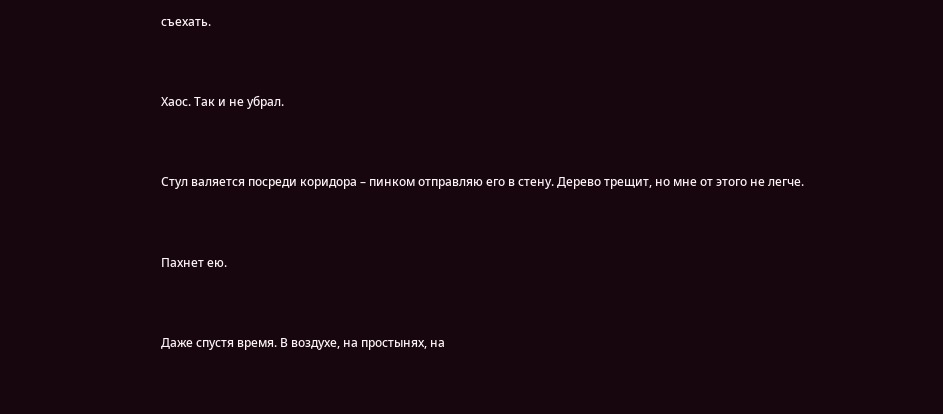съехать.


Хаос. Так и не убрал.


Стул валяется посреди коридора – пинком отправляю его в стену. Дерево трещит, но мне от этого не легче.


Пахнет ею.


Даже спустя время. В воздухе, на простынях, на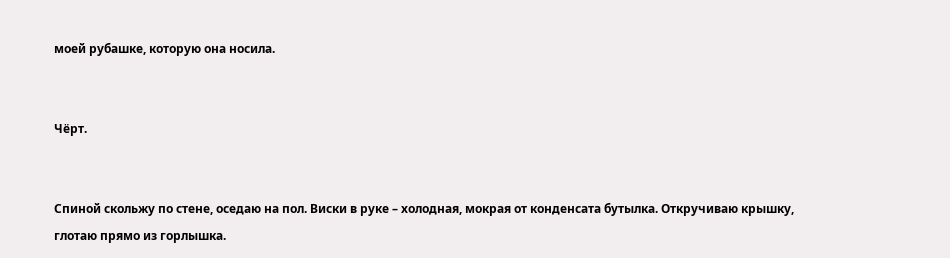моей рубашке, которую она носила.


Чёрт.


Спиной скольжу по стене, оседаю на пол. Виски в руке – холодная, мокрая от конденсата бутылка. Откручиваю крышку, глотаю прямо из горлышка.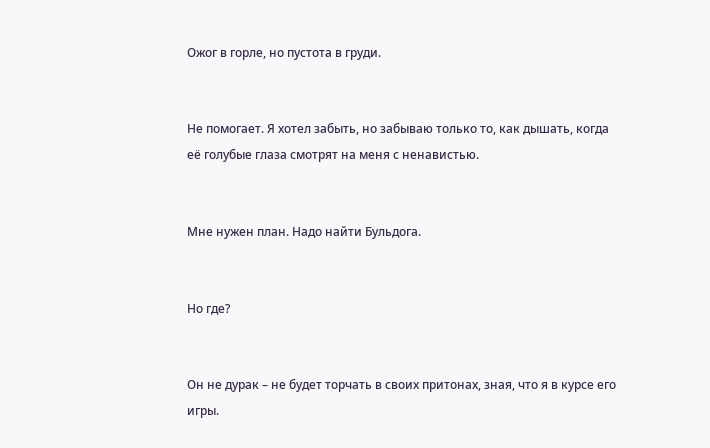Ожог в горле, но пустота в груди.


Не помогает. Я хотел забыть, но забываю только то, как дышать, когда её голубые глаза смотрят на меня с ненавистью.


Мне нужен план. Надо найти Бульдога.


Но где?


Он не дурак – не будет торчать в своих притонах, зная, что я в курсе его игры.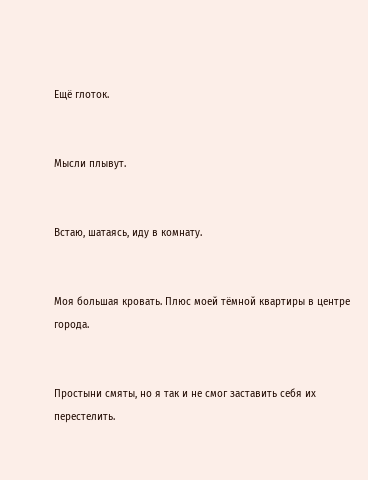Ещё глоток.


Мысли плывут.


Встаю, шатаясь, иду в комнату.


Моя большая кровать. Плюс моей тёмной квартиры в центре города.


Простыни смяты, но я так и не смог заставить себя их перестелить.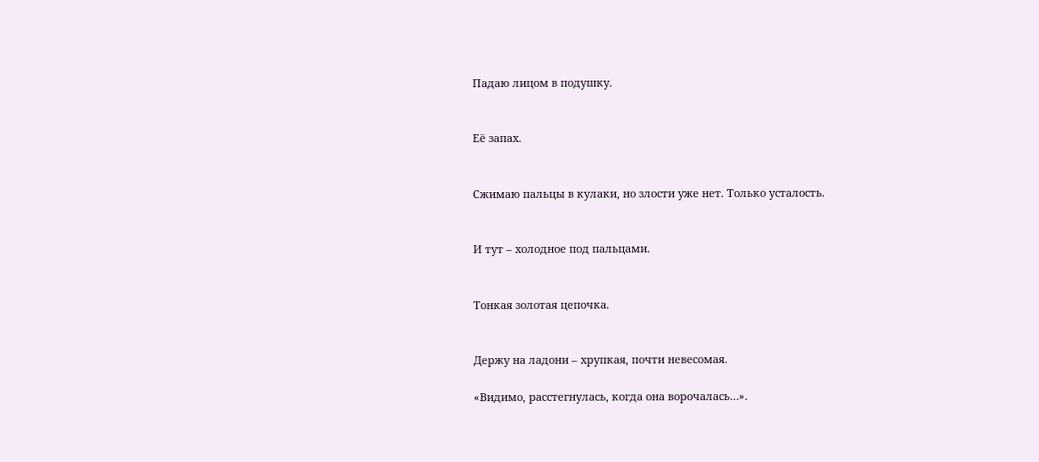Падаю лицом в подушку.


Её запах.


Сжимаю пальцы в кулаки, но злости уже нет. Только усталость.


И тут – холодное под пальцами.


Тонкая золотая цепочка.


Держу на ладони – хрупкая, почти невесомая.

«Видимо, расстегнулась, когда она ворочалась…».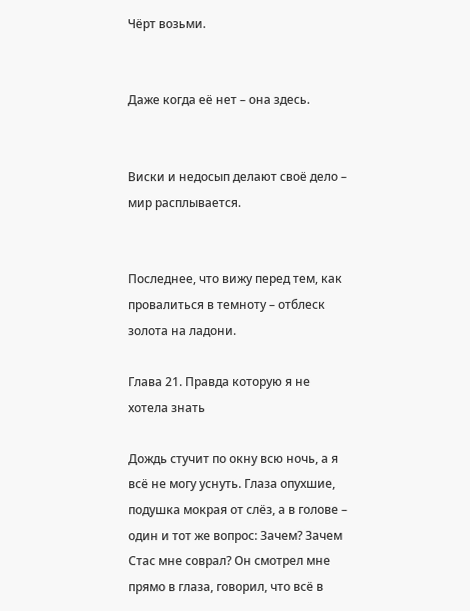Чёрт возьми.


Даже когда её нет – она здесь.


Виски и недосып делают своё дело – мир расплывается.


Последнее, что вижу перед тем, как провалиться в темноту – отблеск золота на ладони.

Глава 21. Правда которую я не хотела знать

Дождь стучит по окну всю ночь, а я всё не могу уснуть. Глаза опухшие, подушка мокрая от слёз, а в голове – один и тот же вопрос: Зачем? Зачем Стас мне соврал? Он смотрел мне прямо в глаза, говорил, что всё в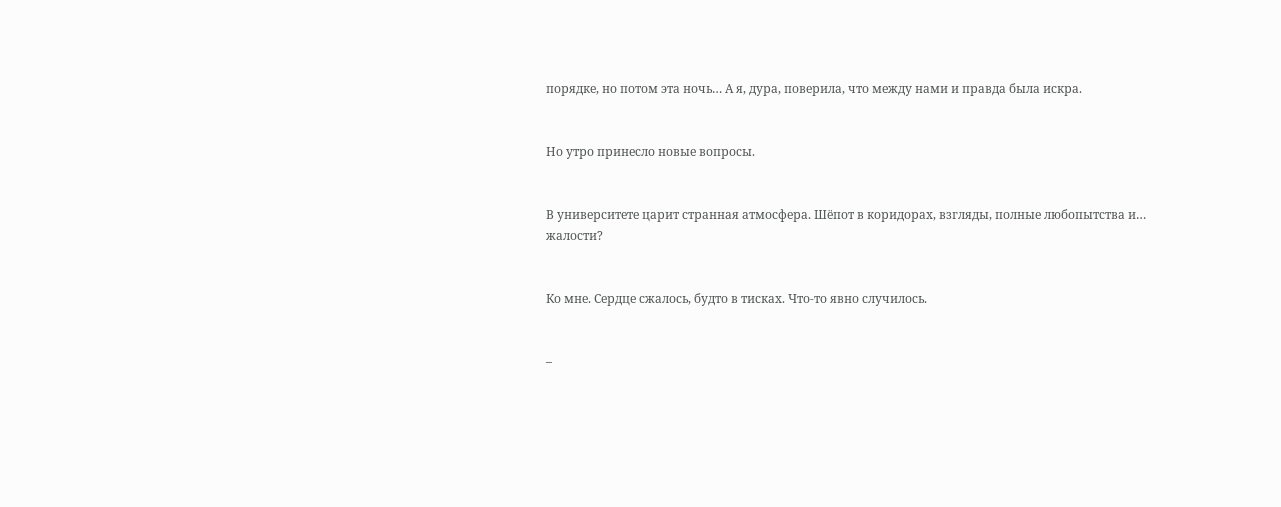порядке, но потом эта ночь… А я, дура, поверила, что между нами и правда была искра.


Но утро принесло новые вопросы.


В университете царит странная атмосфера. Шёпот в коридорах, взгляды, полные любопытства и… жалости?


Ко мне. Сердце сжалось, будто в тисках. Что-то явно случилось.


–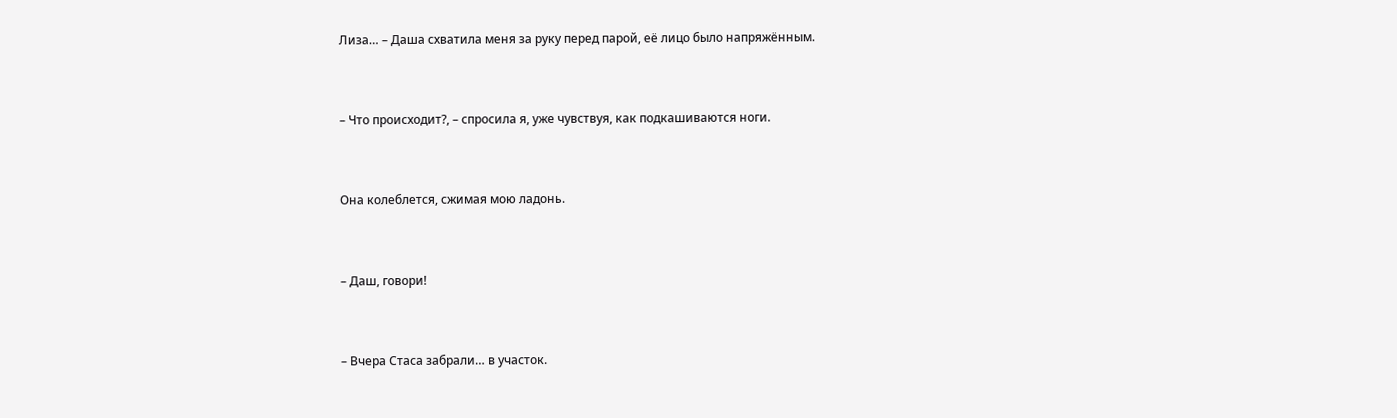Лиза… – Даша схватила меня за руку перед парой, её лицо было напряжённым.


– Что происходит?, – спросила я, уже чувствуя, как подкашиваются ноги.


Она колеблется, сжимая мою ладонь.


– Даш, говори!


– Вчера Стаса забрали… в участок.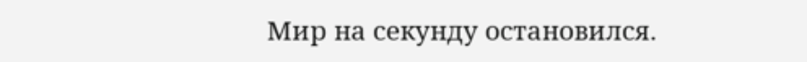Мир на секунду остановился.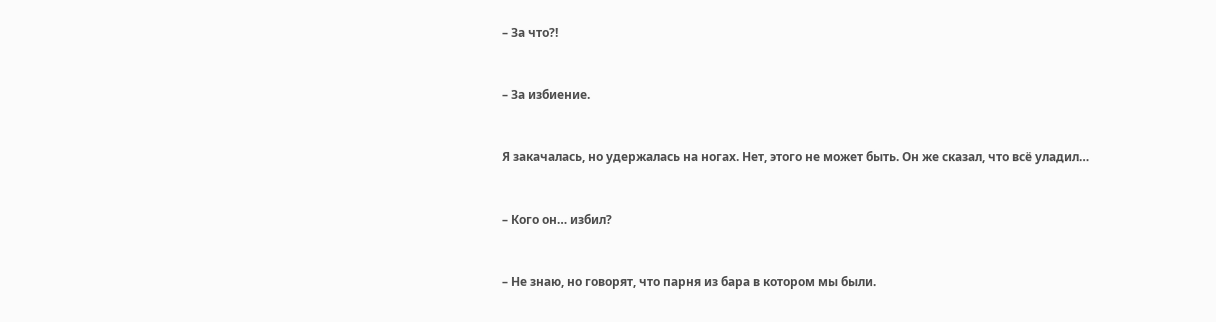– За что?!


– За избиение.


Я закачалась, но удержалась на ногах. Нет, этого не может быть. Он же сказал, что всё уладил…


– Кого он… избил?


– Не знаю, но говорят, что парня из бара в котором мы были.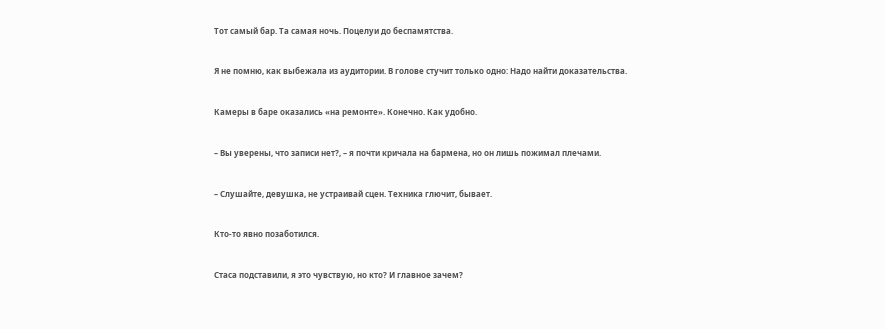Тот самый бар. Та самая ночь. Поцелуи до беспамятства.


Я не помню, как выбежала из аудитории. В голове стучит только одно: Надо найти доказательства.


Камеры в баре оказались «на ремонте». Конечно. Как удобно.


– Вы уверены, что записи нет?, – я почти кричала на бармена, но он лишь пожимал плечами.


– Слушайте, девушка, не устраивай сцен. Техника глючит, бывает.


Кто-то явно позаботился.


Стаса подставили, я это чувствую, но кто? И главное зачем?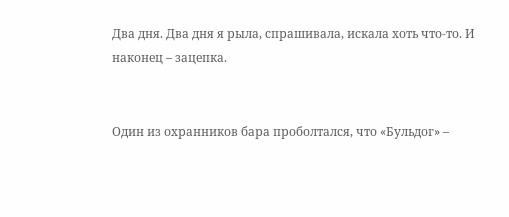Два дня. Два дня я рыла, спрашивала, искала хоть что-то. И наконец – зацепка.


Один из охранников бара проболтался, что «Бульдог» –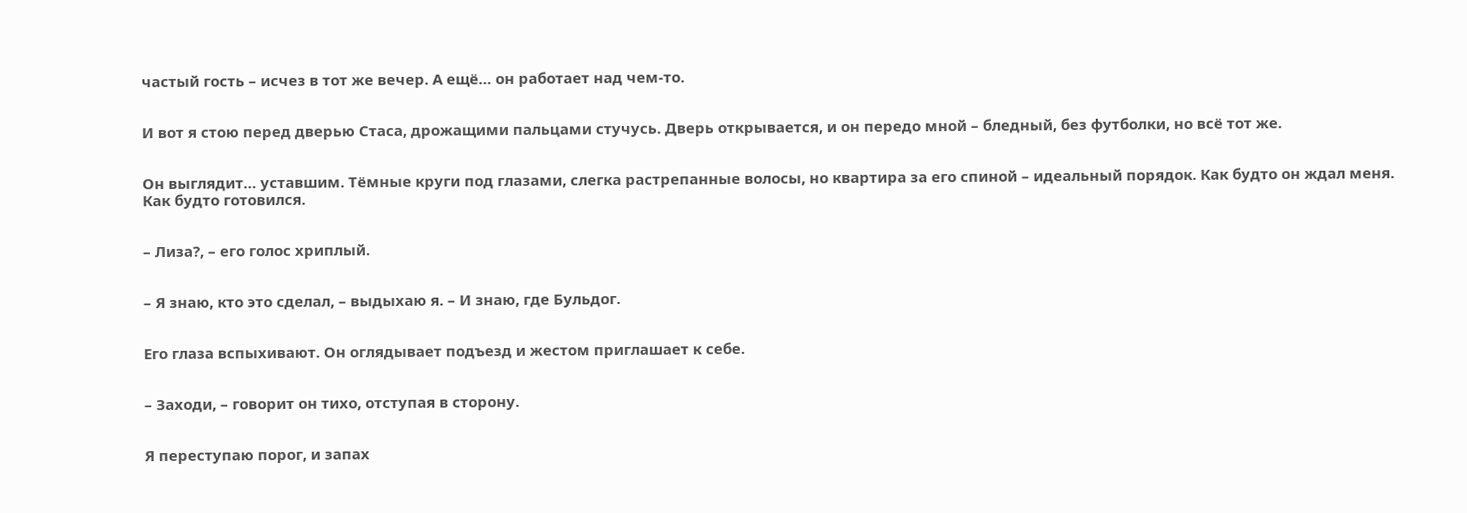частый гость – исчез в тот же вечер. А ещё… он работает над чем-то.


И вот я стою перед дверью Стаса, дрожащими пальцами стучусь. Дверь открывается, и он передо мной – бледный, без футболки, но всё тот же.


Он выглядит… уставшим. Тёмные круги под глазами, слегка растрепанные волосы, но квартира за его спиной – идеальный порядок. Как будто он ждал меня. Как будто готовился.


– Лиза?, – его голос хриплый.


– Я знаю, кто это сделал, – выдыхаю я. – И знаю, где Бульдог.


Его глаза вспыхивают. Он оглядывает подъезд и жестом приглашает к себе.


– Заходи, – говорит он тихо, отступая в сторону.


Я переступаю порог, и запах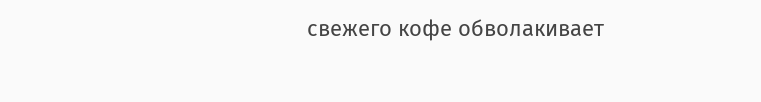свежего кофе обволакивает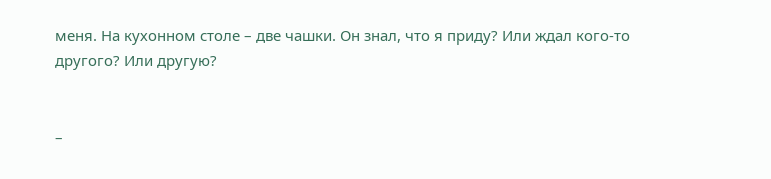меня. На кухонном столе – две чашки. Он знал, что я приду? Или ждал кого-то другого? Или другую?


–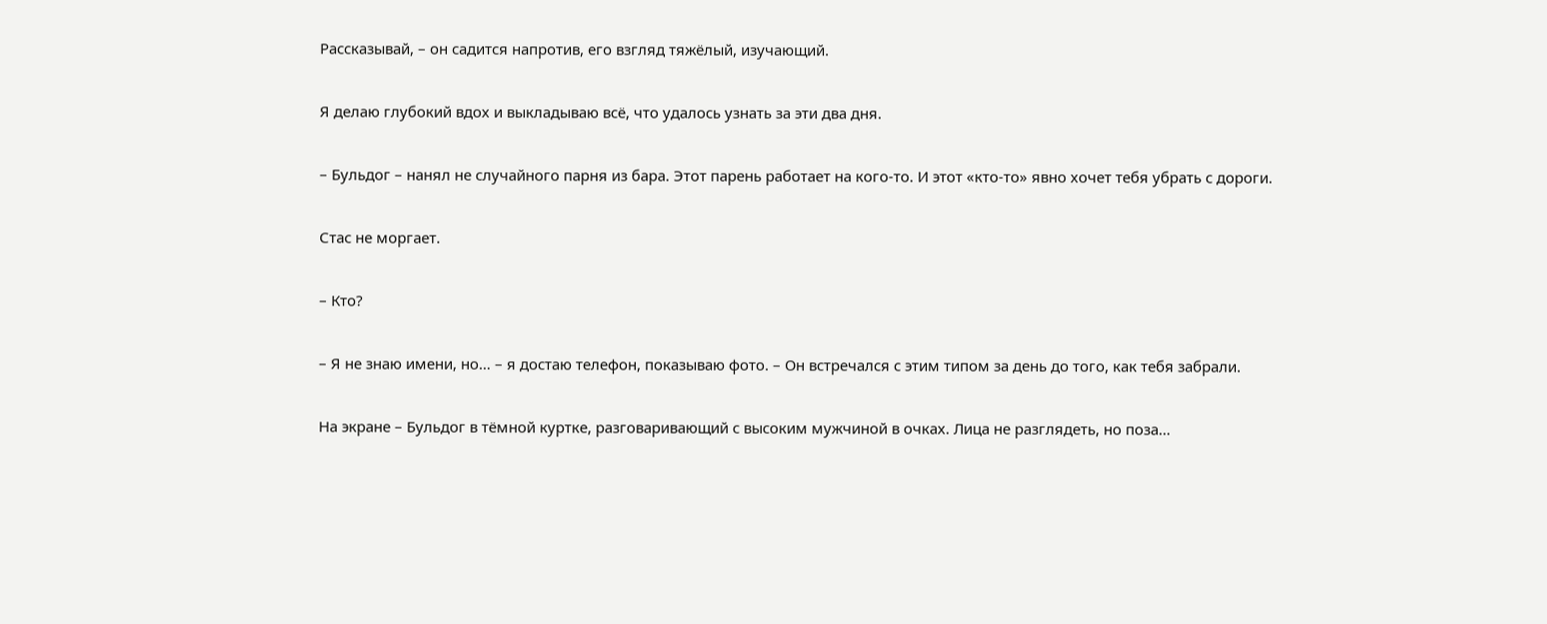Рассказывай, – он садится напротив, его взгляд тяжёлый, изучающий.


Я делаю глубокий вдох и выкладываю всё, что удалось узнать за эти два дня.


– Бульдог – нанял не случайного парня из бара. Этот парень работает на кого-то. И этот «кто-то» явно хочет тебя убрать с дороги.


Стас не моргает.


– Кто?


– Я не знаю имени, но… – я достаю телефон, показываю фото. – Он встречался с этим типом за день до того, как тебя забрали.


На экране – Бульдог в тёмной куртке, разговаривающий с высоким мужчиной в очках. Лица не разглядеть, но поза…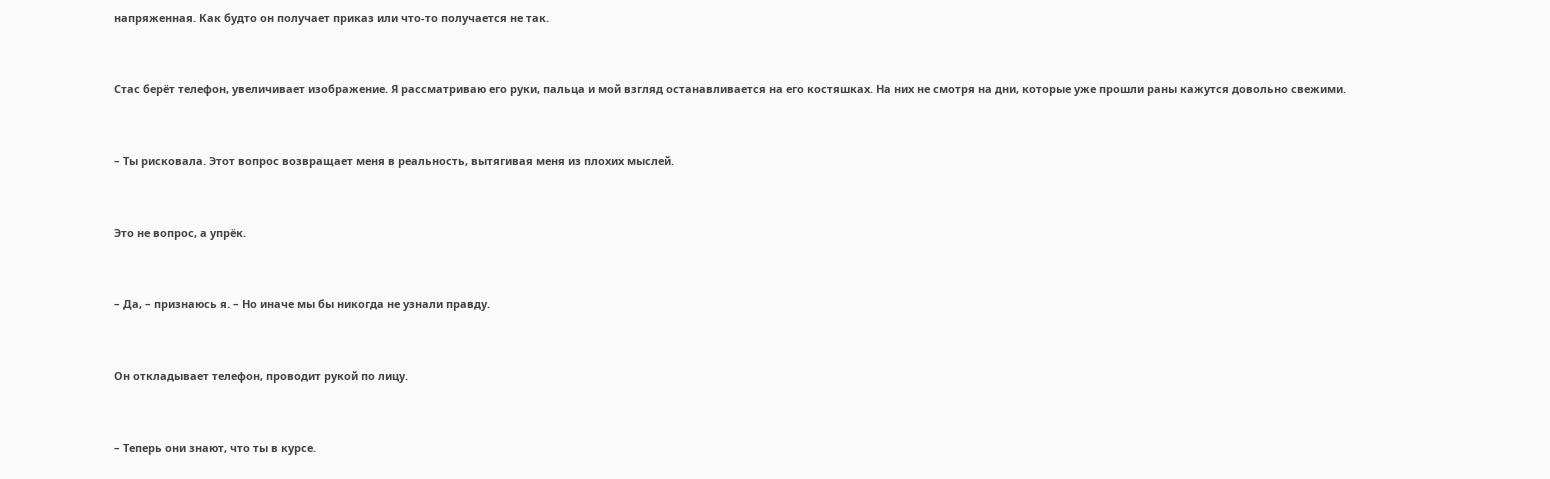напряженная. Как будто он получает приказ или что-то получается не так.


Стас берёт телефон, увеличивает изображение. Я рассматриваю его руки, пальца и мой взгляд останавливается на его костяшках. На них не смотря на дни, которые уже прошли раны кажутся довольно свежими.


– Ты рисковала. Этот вопрос возвращает меня в реальность, вытягивая меня из плохих мыслей.


Это не вопрос, а упрёк.


– Да, – признаюсь я. – Но иначе мы бы никогда не узнали правду.


Он откладывает телефон, проводит рукой по лицу.


– Теперь они знают, что ты в курсе.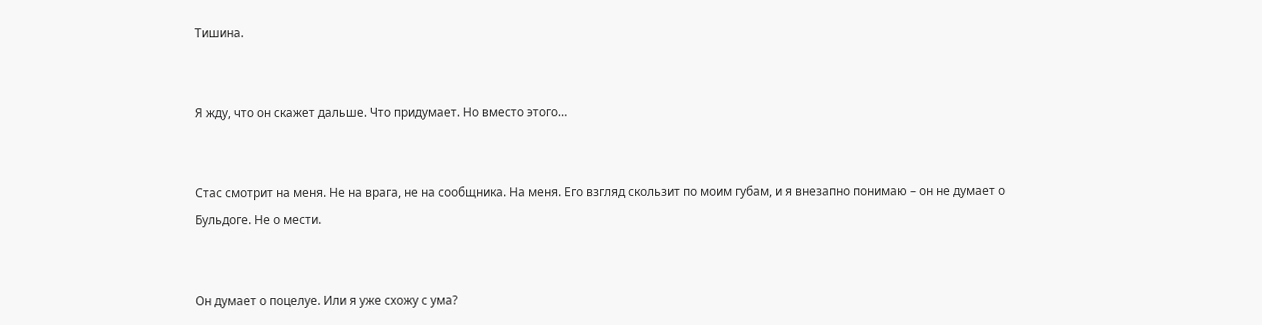Тишина.


Я жду, что он скажет дальше. Что придумает. Но вместо этого…


Стас смотрит на меня. Не на врага, не на сообщника. На меня. Его взгляд скользит по моим губам, и я внезапно понимаю – он не думает о Бульдоге. Не о мести.


Он думает о поцелуе. Или я уже схожу с ума?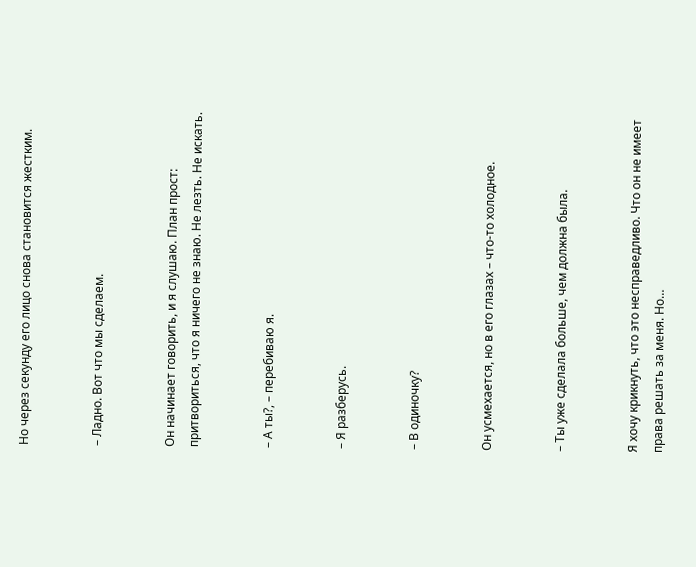Но через секунду его лицо снова становится жестким.


– Ладно. Вот что мы сделаем.


Он начинает говорить, и я слушаю. План прост: притвориться, что я ничего не знаю. Не лезть. Не искать.


– А ты?, – перебиваю я.


– Я разберусь.


– В одиночку?


Он усмехается, но в его глазах – что-то холодное.


– Ты уже сделала больше, чем должна была.


Я хочу крикнуть, что это несправедливо. Что он не имеет права решать за меня. Но…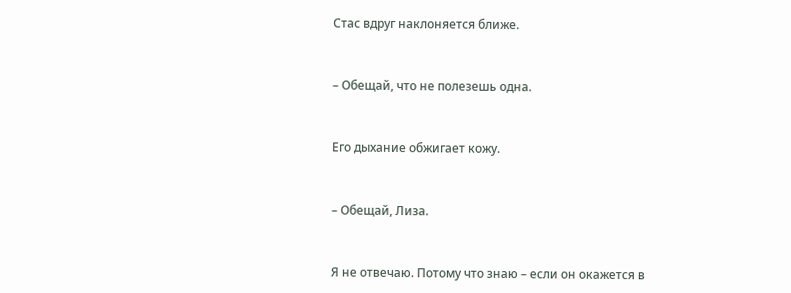Стас вдруг наклоняется ближе.


– Обещай, что не полезешь одна.


Его дыхание обжигает кожу.


– Обещай, Лиза.


Я не отвечаю. Потому что знаю – если он окажется в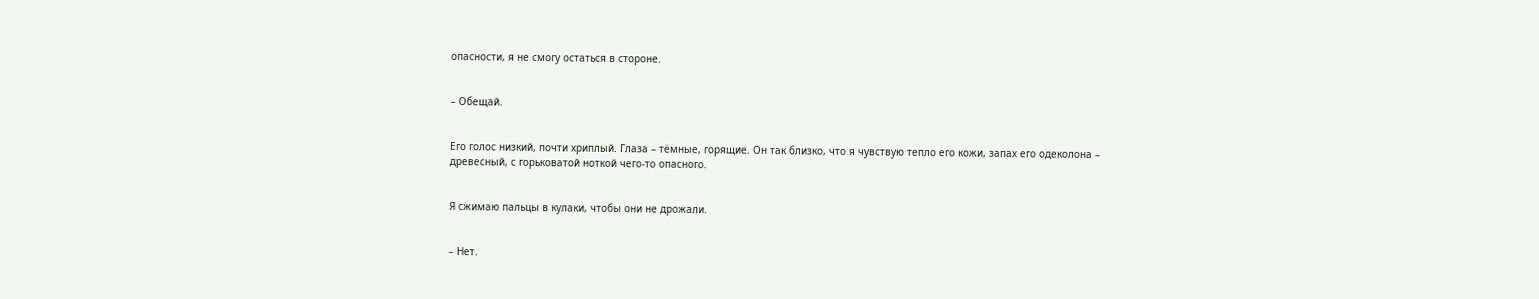опасности, я не смогу остаться в стороне.


– Обещай.


Его голос низкий, почти хриплый. Глаза – тёмные, горящие. Он так близко, что я чувствую тепло его кожи, запах его одеколона – древесный, с горьковатой ноткой чего-то опасного.


Я сжимаю пальцы в кулаки, чтобы они не дрожали.


– Нет.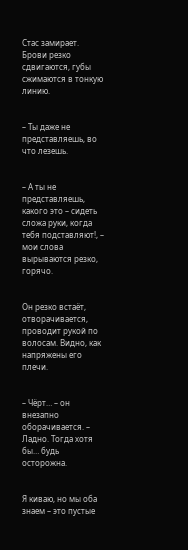Стас замирает. Брови резко сдвигаются, губы сжимаются в тонкую линию.


– Ты даже не представляешь, во что лезешь.


– А ты не представляешь, какого это – сидеть сложа руки, когда тебя подставляют!, – мои слова вырываются резко, горячо.


Он резко встаёт, отворачивается, проводит рукой по волосам. Видно, как напряжены его плечи.


– Чёрт… – он внезапно оборачивается. – Ладно. Тогда хотя бы… будь осторожна.


Я киваю, но мы оба знаем – это пустые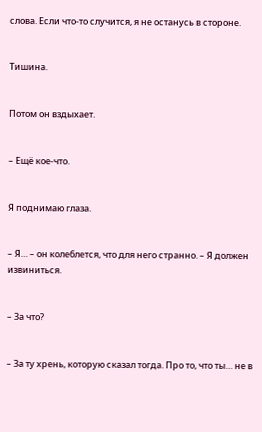слова. Если что-то случится, я не останусь в стороне.


Тишина.


Потом он вздыхает.


– Ещё кое-что.


Я поднимаю глаза.


– Я… – он колеблется, что для него странно. – Я должен извиниться.


– За что?


– За ту хрень, которую сказал тогда. Про то, что ты… не в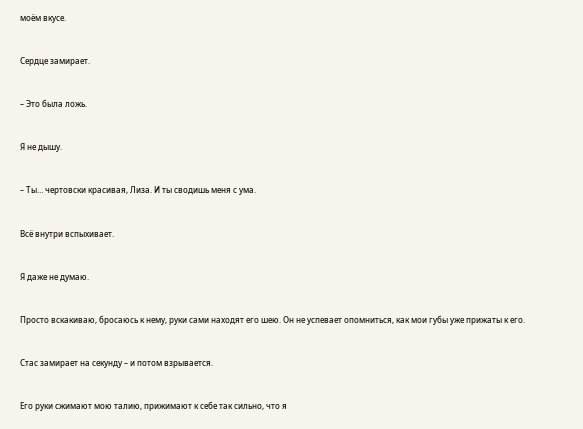моём вкусе.


Сердце замирает.


– Это была ложь.


Я не дышу.


– Ты… чертовски красивая, Лиза. И ты сводишь меня с ума.


Всё внутри вспыхивает.


Я даже не думаю.


Просто вскакиваю, бросаюсь к нему, руки сами находят его шею. Он не успевает опомниться, как мои губы уже прижаты к его.


Стас замирает на секунду – и потом взрывается.


Его руки сжимают мою талию, прижимают к себе так сильно, что я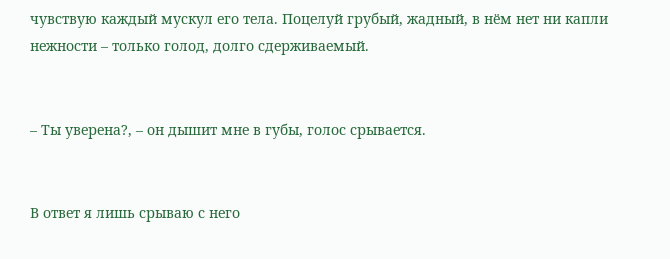чувствую каждый мускул его тела. Поцелуй грубый, жадный, в нём нет ни капли нежности – только голод, долго сдерживаемый.


– Ты уверена?, – он дышит мне в губы, голос срывается.


В ответ я лишь срываю с него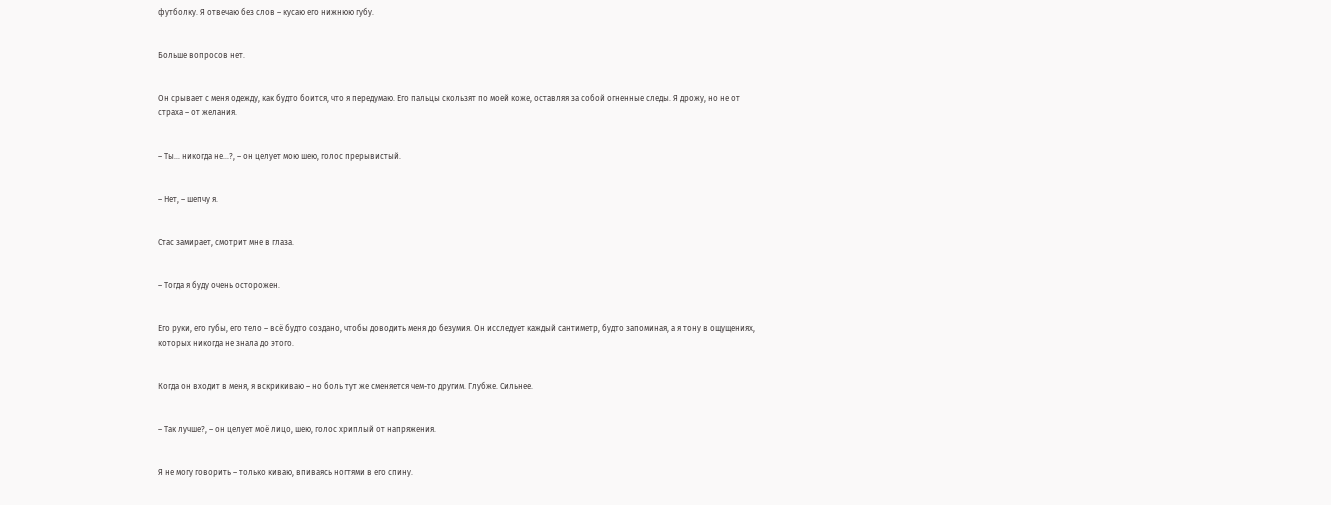футболку. Я отвечаю без слов – кусаю его нижнюю губу.


Больше вопросов нет.


Он срывает с меня одежду, как будто боится, что я передумаю. Его пальцы скользят по моей коже, оставляя за собой огненные следы. Я дрожу, но не от страха – от желания.


– Ты… никогда не…?, – он целует мою шею, голос прерывистый.


– Нет, – шепчу я.


Стас замирает, смотрит мне в глаза.


– Тогда я буду очень осторожен.


Его руки, его губы, его тело – всё будто создано, чтобы доводить меня до безумия. Он исследует каждый сантиметр, будто запоминая, а я тону в ощущениях, которых никогда не знала до этого.


Когда он входит в меня, я вскрикиваю – но боль тут же сменяется чем-то другим. Глубже. Сильнее.


– Так лучше?, – он целует моё лицо, шею, голос хриплый от напряжения.


Я не могу говорить – только киваю, впиваясь ногтями в его спину.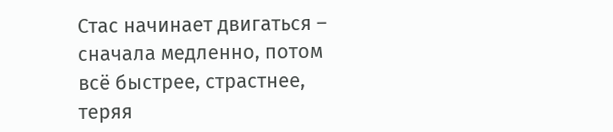Стас начинает двигаться – сначала медленно, потом всё быстрее, страстнее, теряя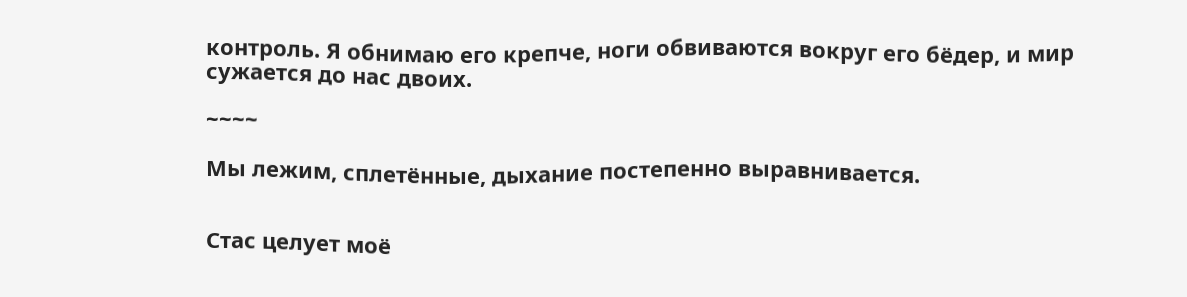контроль. Я обнимаю его крепче, ноги обвиваются вокруг его бёдер, и мир сужается до нас двоих.

~~~~

Мы лежим, сплетённые, дыхание постепенно выравнивается.


Стас целует моё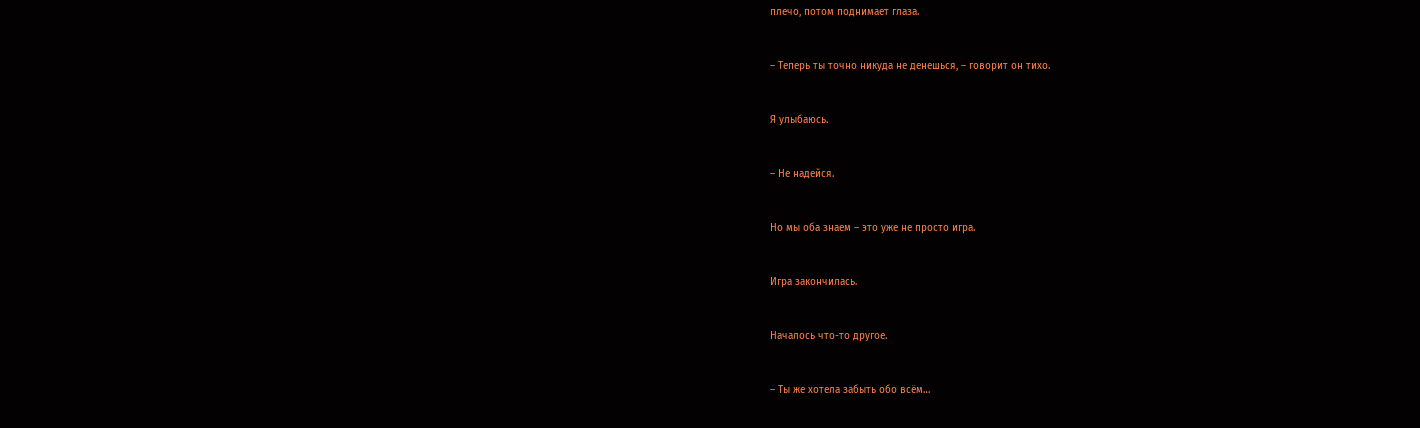плечо, потом поднимает глаза.


– Теперь ты точно никуда не денешься, – говорит он тихо.


Я улыбаюсь.


– Не надейся.


Но мы оба знаем – это уже не просто игра.


Игра закончилась.


Началось что-то другое.


– Ты же хотела забыть обо всём…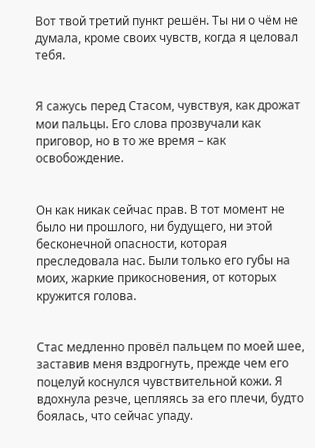Вот твой третий пункт решён. Ты ни о чём не думала, кроме своих чувств, когда я целовал тебя.


Я сажусь перед Стасом, чувствуя, как дрожат мои пальцы. Его слова прозвучали как приговор, но в то же время – как освобождение.


Он как никак сейчас прав. В тот момент не было ни прошлого, ни будущего, ни этой бесконечной опасности, которая преследовала нас. Были только его губы на моих, жаркие прикосновения, от которых кружится голова.


Стас медленно провёл пальцем по моей шее, заставив меня вздрогнуть, прежде чем его поцелуй коснулся чувствительной кожи. Я вдохнула резче, цепляясь за его плечи, будто боялась, что сейчас упаду.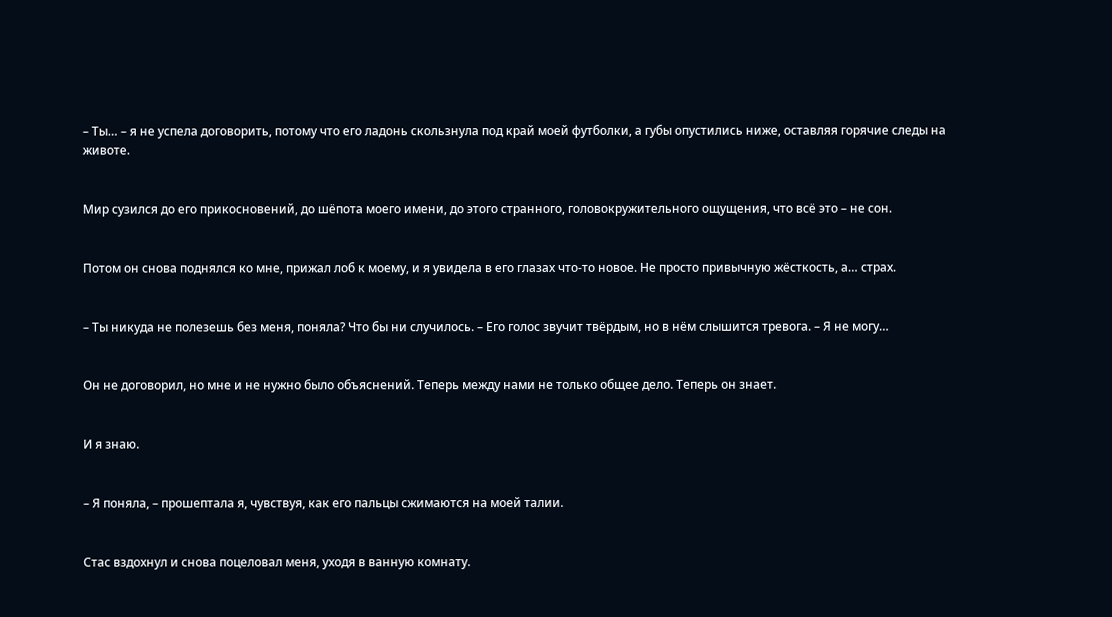– Ты… – я не успела договорить, потому что его ладонь скользнула под край моей футболки, а губы опустились ниже, оставляя горячие следы на животе.


Мир сузился до его прикосновений, до шёпота моего имени, до этого странного, головокружительного ощущения, что всё это – не сон.


Потом он снова поднялся ко мне, прижал лоб к моему, и я увидела в его глазах что-то новое. Не просто привычную жёсткость, а… страх.


– Ты никуда не полезешь без меня, поняла? Что бы ни случилось. – Его голос звучит твёрдым, но в нём слышится тревога. – Я не могу…


Он не договорил, но мне и не нужно было объяснений. Теперь между нами не только общее дело. Теперь он знает.


И я знаю.


– Я поняла, – прошептала я, чувствуя, как его пальцы сжимаются на моей талии.


Стас вздохнул и снова поцеловал меня, уходя в ванную комнату.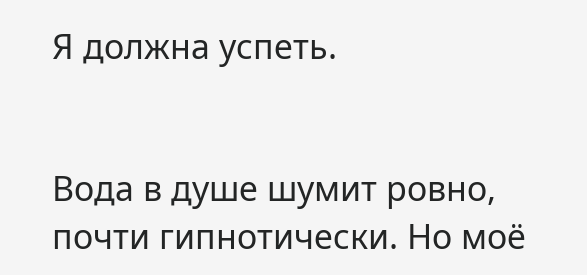Я должна успеть.


Вода в душе шумит ровно, почти гипнотически. Но моё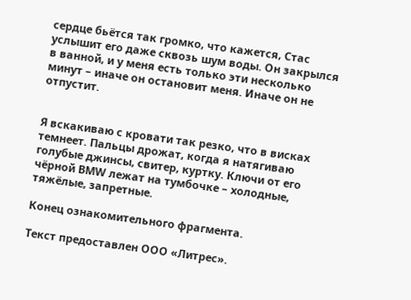сердце бьётся так громко, что кажется, Стас услышит его даже сквозь шум воды. Он закрылся в ванной, и у меня есть только эти несколько минут – иначе он остановит меня. Иначе он не отпустит.


Я вскакиваю с кровати так резко, что в висках темнеет. Пальцы дрожат, когда я натягиваю голубые джинсы, свитер, куртку. Ключи от его чёрной BMW лежат на тумбочке – холодные, тяжёлые, запретные.

Конец ознакомительного фрагмента.

Текст предоставлен ООО «Литрес».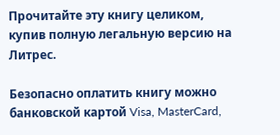Прочитайте эту книгу целиком, купив полную легальную версию на Литрес.

Безопасно оплатить книгу можно банковской картой Visa, MasterCard,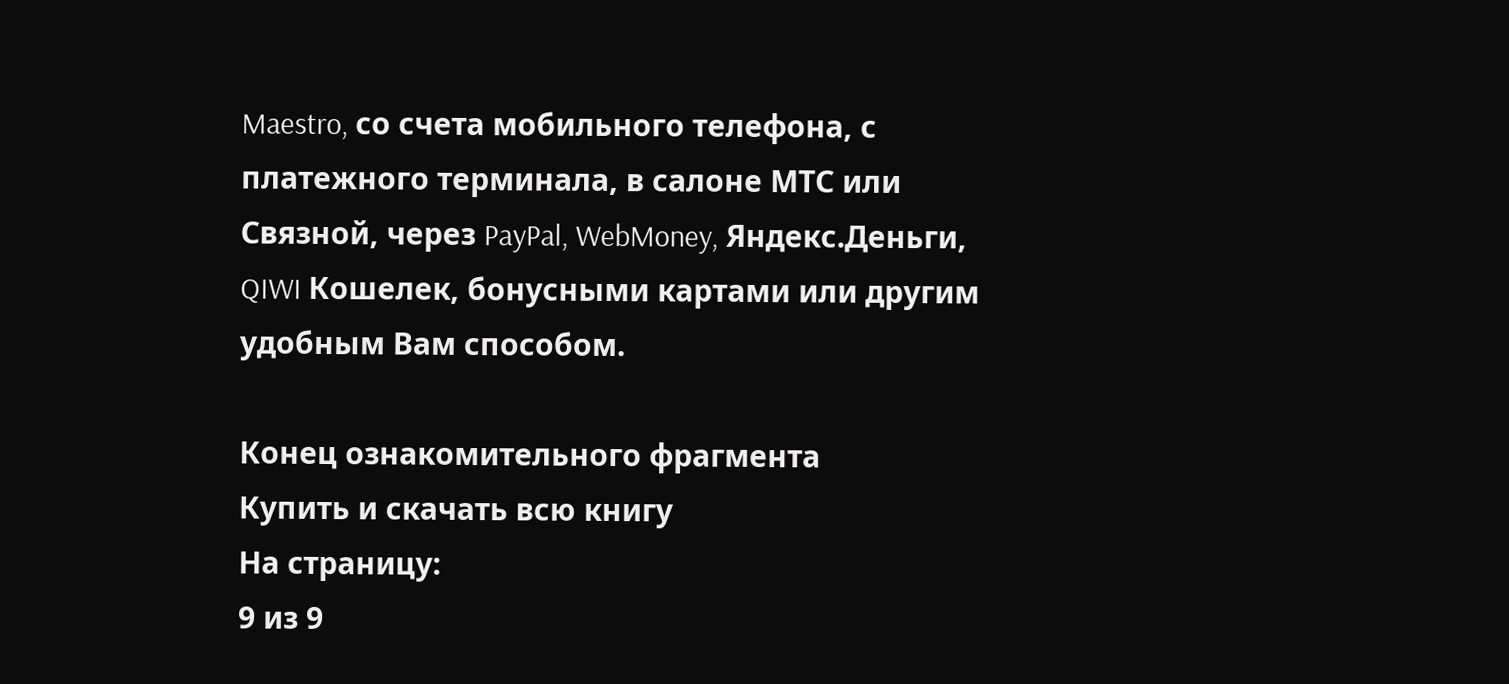Maestro, со счета мобильного телефона, с платежного терминала, в салоне МТС или Связной, через PayPal, WebMoney, Яндекс.Деньги, QIWI Кошелек, бонусными картами или другим удобным Вам способом.

Конец ознакомительного фрагмента
Купить и скачать всю книгу
На страницу:
9 из 9